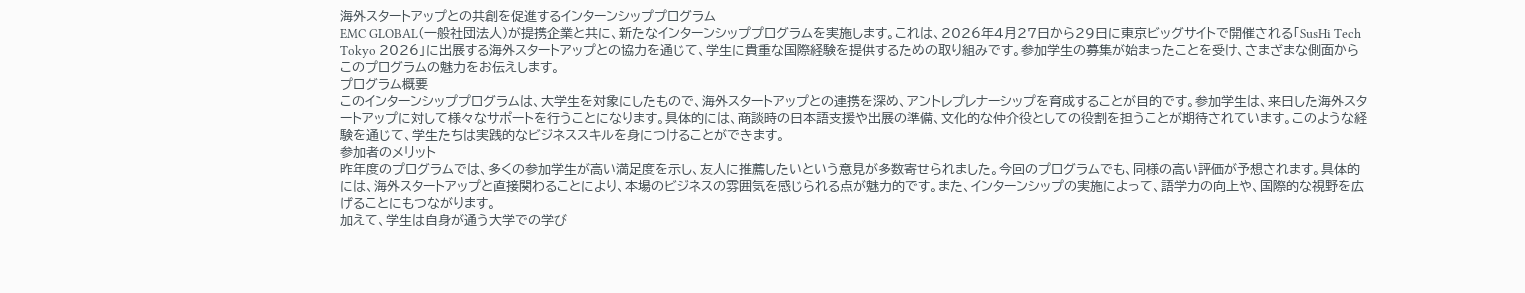海外スタートアップとの共創を促進するインターンシッププログラム
EMC GLOBAL(一般社団法人)が提携企業と共に、新たなインターンシッププログラムを実施します。これは、2026年4月27日から29日に東京ビッグサイトで開催される「SusHi Tech Tokyo 2026」に出展する海外スタートアップとの協力を通じて、学生に貴重な国際経験を提供するための取り組みです。参加学生の募集が始まったことを受け、さまざまな側面からこのプログラムの魅力をお伝えします。
プログラム概要
このインターンシッププログラムは、大学生を対象にしたもので、海外スタートアップとの連携を深め、アントレプレナーシップを育成することが目的です。参加学生は、来日した海外スタートアップに対して様々なサポートを行うことになります。具体的には、商談時の日本語支援や出展の準備、文化的な仲介役としての役割を担うことが期待されています。このような経験を通じて、学生たちは実践的なビジネススキルを身につけることができます。
参加者のメリット
昨年度のプログラムでは、多くの参加学生が高い満足度を示し、友人に推薦したいという意見が多数寄せられました。今回のプログラムでも、同様の高い評価が予想されます。具体的には、海外スタートアップと直接関わることにより、本場のビジネスの雰囲気を感じられる点が魅力的です。また、インターンシップの実施によって、語学力の向上や、国際的な視野を広げることにもつながります。
加えて、学生は自身が通う大学での学び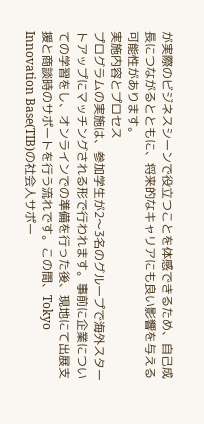が実際のビジネスシーンで役立つことを体感できるため、自己成長につながるとともに、将来的なキャリアにも良い影響を与える可能性があります。
実施内容とプロセス
プログラムの実施は、参加学生が2〜3名のグループで海外スタートアップにマッチングされる形で行われます。事前に企業についての学習をし、オンラインでの準備を行った後、現地にて出展支援と商談時のサポートを行う流れです。この間、Tokyo Innovation Base(TIB)の社会人サポー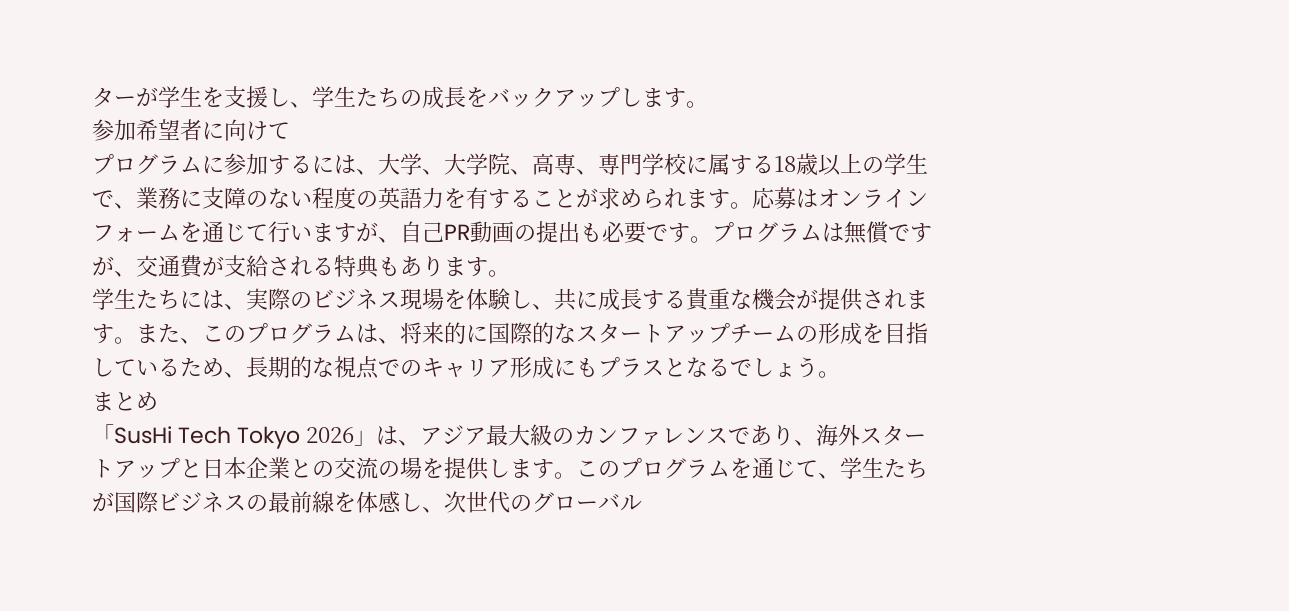ターが学生を支援し、学生たちの成長をバックアップします。
参加希望者に向けて
プログラムに参加するには、大学、大学院、高専、専門学校に属する18歳以上の学生で、業務に支障のない程度の英語力を有することが求められます。応募はオンラインフォームを通じて行いますが、自己PR動画の提出も必要です。プログラムは無償ですが、交通費が支給される特典もあります。
学生たちには、実際のビジネス現場を体験し、共に成長する貴重な機会が提供されます。また、このプログラムは、将来的に国際的なスタートアップチームの形成を目指しているため、長期的な視点でのキャリア形成にもプラスとなるでしょう。
まとめ
「SusHi Tech Tokyo 2026」は、アジア最大級のカンファレンスであり、海外スタートアップと日本企業との交流の場を提供します。このプログラムを通じて、学生たちが国際ビジネスの最前線を体感し、次世代のグローバル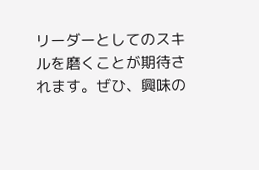リーダーとしてのスキルを磨くことが期待されます。ぜひ、興味の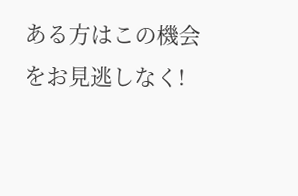ある方はこの機会をお見逃しなく!